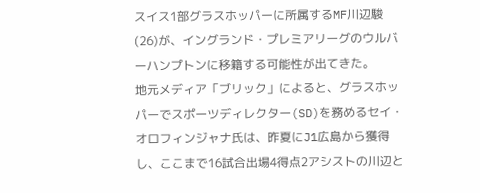スイス1部グラスホッパーに所属するMF川辺駿(26)が、イングランド・プレミアリーグのウルバーハンプトンに移籍する可能性が出てきた。
地元メディア「ブリック」によると、グラスホッパーでスポーツディレクター(SD)を務めるセイ・オロフィンジャナ氏は、昨夏にJ1広島から獲得し、ここまで16試合出場4得点2アシストの川辺と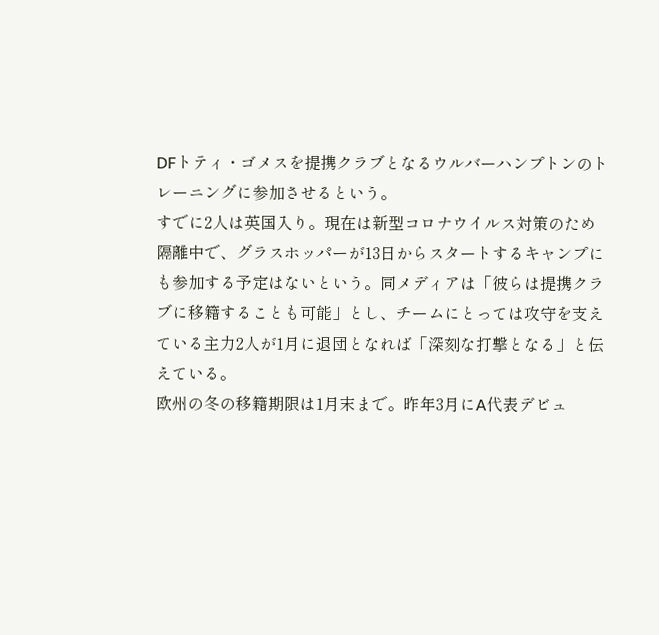DFトティ・ゴメスを提携クラブとなるウルバーハンプトンのトレーニングに参加させるという。
すでに2人は英国入り。現在は新型コロナウイルス対策のため隔離中で、グラスホッパーが13日からスタートするキャンプにも参加する予定はないという。同メディアは「彼らは提携クラブに移籍することも可能」とし、チームにとっては攻守を支えている主力2人が1月に退団となれば「深刻な打撃となる」と伝えている。
欧州の冬の移籍期限は1月末まで。昨年3月にA代表デビュ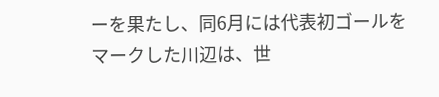ーを果たし、同6月には代表初ゴールをマークした川辺は、世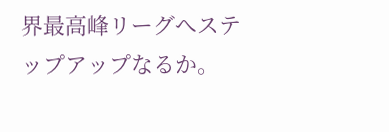界最高峰リーグへステップアップなるか。